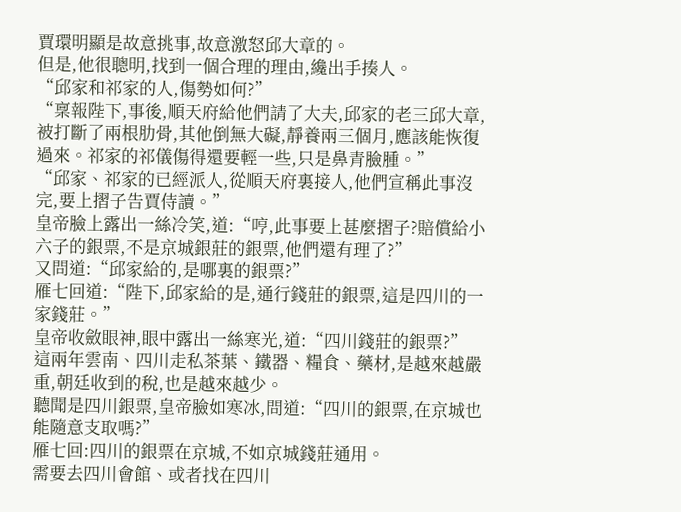賈環明顯是故意挑事,故意激怒邱大章的。
但是,他很聰明,找到一個合理的理由,纔出手揍人。
“邱家和祁家的人,傷勢如何?”
“稟報陛下,事後,順天府給他們請了大夫,邱家的老三邱大章,被打斷了兩根肋骨,其他倒無大礙,靜養兩三個月,應該能恢復過來。祁家的祁儀傷得還要輕一些,只是鼻青臉腫。”
“邱家、祁家的已經派人,從順天府裏接人,他們宣稱此事沒完,要上摺子告賈侍讀。”
皇帝臉上露出一絲冷笑,道:“哼,此事要上甚麼摺子?賠償給小六子的銀票,不是京城銀莊的銀票,他們還有理了?”
又問道:“邱家給的,是哪裏的銀票?”
雁七回道:“陛下,邱家給的是,通行錢莊的銀票,這是四川的一家錢莊。”
皇帝收斂眼神,眼中露出一絲寒光,道:“四川錢莊的銀票?”
這兩年雲南、四川走私茶葉、鐵器、糧食、藥材,是越來越嚴重,朝廷收到的稅,也是越來越少。
聽聞是四川銀票,皇帝臉如寒冰,問道:“四川的銀票,在京城也能隨意支取嗎?”
雁七回:四川的銀票在京城,不如京城錢莊通用。
需要去四川會館、或者找在四川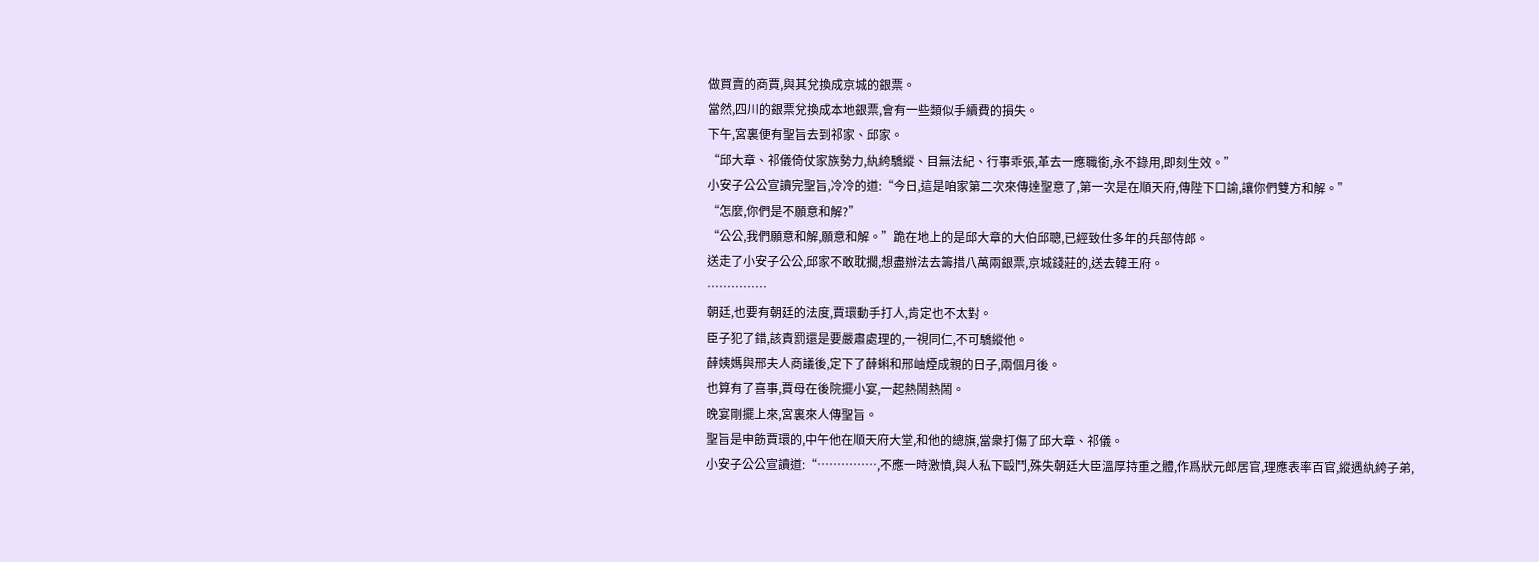做買賣的商賈,與其兌換成京城的銀票。
當然,四川的銀票兌換成本地銀票,會有一些類似手續費的損失。
下午,宮裏便有聖旨去到祁家、邱家。
“邱大章、祁儀倚仗家族勢力,紈絝驕縱、目無法紀、行事乖張,革去一應職銜,永不錄用,即刻生效。”
小安子公公宣讀完聖旨,冷冷的道:“今日,這是咱家第二次來傳達聖意了,第一次是在順天府,傳陛下口諭,讓你們雙方和解。”
“怎麼,你們是不願意和解?”
“公公,我們願意和解,願意和解。”跪在地上的是邱大章的大伯邱聰,已經致仕多年的兵部侍郎。
送走了小安子公公,邱家不敢耽擱,想盡辦法去籌措八萬兩銀票,京城錢莊的,送去韓王府。
……………
朝廷,也要有朝廷的法度,賈環動手打人,肯定也不太對。
臣子犯了錯,該責罰還是要嚴肅處理的,一視同仁,不可驕縱他。
薛姨媽與邢夫人商議後,定下了薛蝌和邢岫煙成親的日子,兩個月後。
也算有了喜事,賈母在後院擺小宴,一起熱鬧熱鬧。
晚宴剛擺上來,宮裏來人傳聖旨。
聖旨是申飭賈環的,中午他在順天府大堂,和他的總旗,當衆打傷了邱大章、祁儀。
小安子公公宣讀道:“……………,不應一時激憤,與人私下毆鬥,殊失朝廷大臣溫厚持重之體,作爲狀元郎居官,理應表率百官,縱遇紈絝子弟,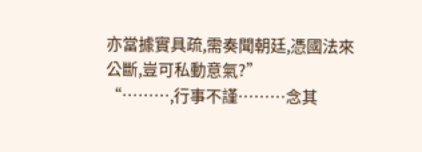亦當據實具疏,需奏聞朝廷,憑國法來公斷,豈可私動意氣?”
“………,行事不謹………念其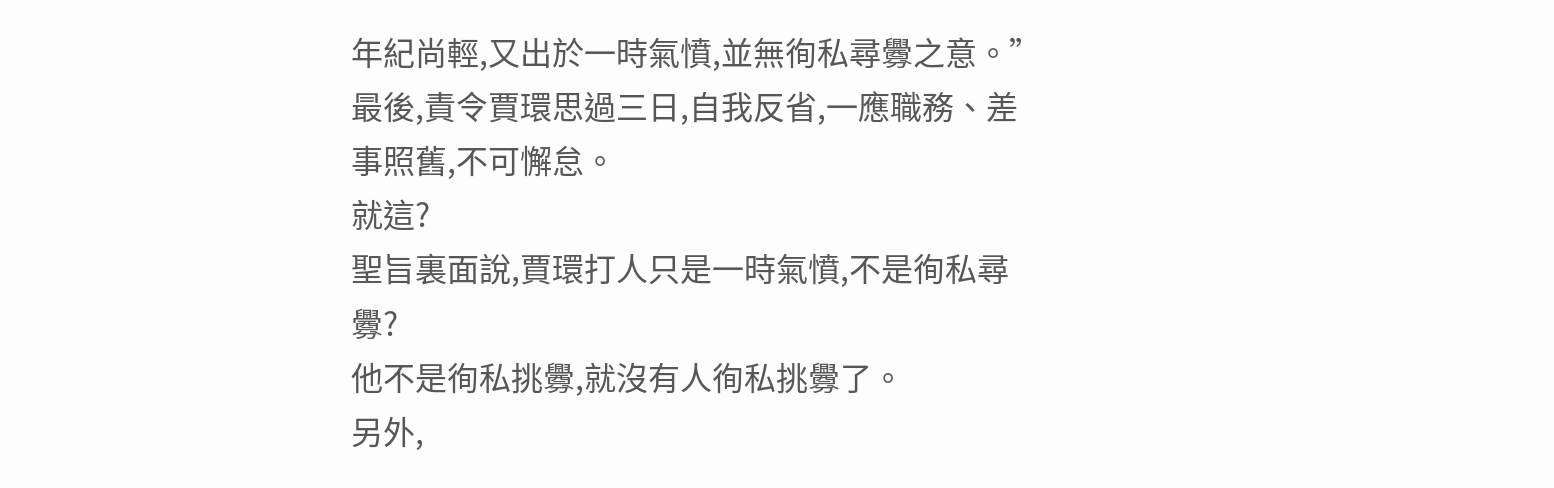年紀尚輕,又出於一時氣憤,並無徇私尋釁之意。”
最後,責令賈環思過三日,自我反省,一應職務、差事照舊,不可懈怠。
就這?
聖旨裏面說,賈環打人只是一時氣憤,不是徇私尋釁?
他不是徇私挑釁,就沒有人徇私挑釁了。
另外,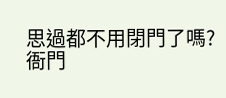思過都不用閉門了嗎?
衙門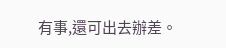有事,還可出去辦差。